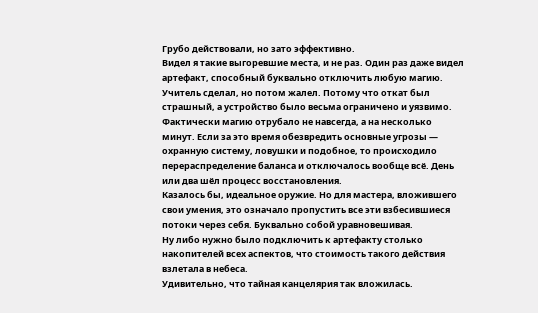Грубо действовали, но зато эффективно.
Видел я такие выгоревшие места, и не раз. Один раз даже видел артефакт, способный буквально отключить любую магию. Учитель сделал, но потом жалел. Потому что откат был страшный, а устройство было весьма ограничено и уязвимо.
Фактически магию отрубало не навсегда, а на несколько минут. Если за это время обезвредить основные угрозы — охранную систему, ловушки и подобное, то происходило перераспределение баланса и отключалось вообще всё. День или два шёл процесс восстановления.
Казалось бы, идеальное оружие. Но для мастера, вложившего свои умения, это означало пропустить все эти взбесившиеся потоки через себя. Буквально собой уравновешивая.
Ну либо нужно было подключить к артефакту столько накопителей всех аспектов, что стоимость такого действия взлетала в небеса.
Удивительно, что тайная канцелярия так вложилась.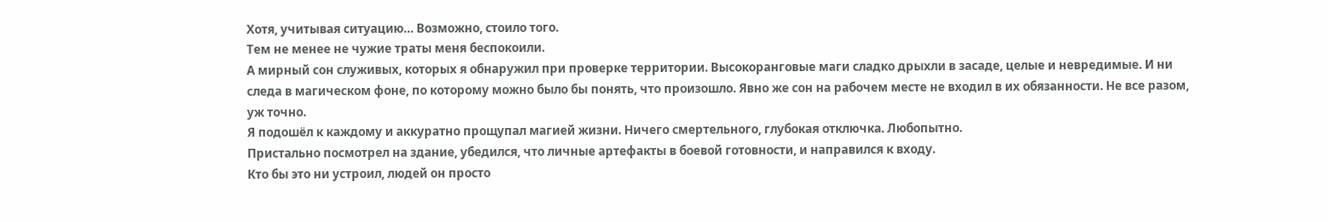Хотя, учитывая ситуацию… Возможно, стоило того.
Тем не менее не чужие траты меня беспокоили.
А мирный сон служивых, которых я обнаружил при проверке территории. Высокоранговые маги сладко дрыхли в засаде, целые и невредимые. И ни следа в магическом фоне, по которому можно было бы понять, что произошло. Явно же сон на рабочем месте не входил в их обязанности. Не все разом, уж точно.
Я подошёл к каждому и аккуратно прощупал магией жизни. Ничего смертельного, глубокая отключка. Любопытно.
Пристально посмотрел на здание, убедился, что личные артефакты в боевой готовности, и направился к входу.
Кто бы это ни устроил, людей он просто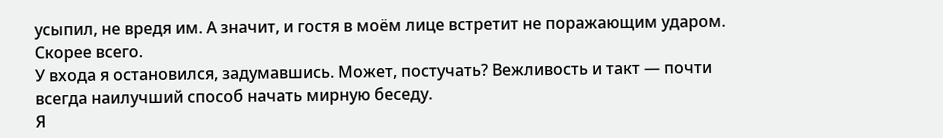усыпил, не вредя им. А значит, и гостя в моём лице встретит не поражающим ударом. Скорее всего.
У входа я остановился, задумавшись. Может, постучать? Вежливость и такт — почти всегда наилучший способ начать мирную беседу.
Я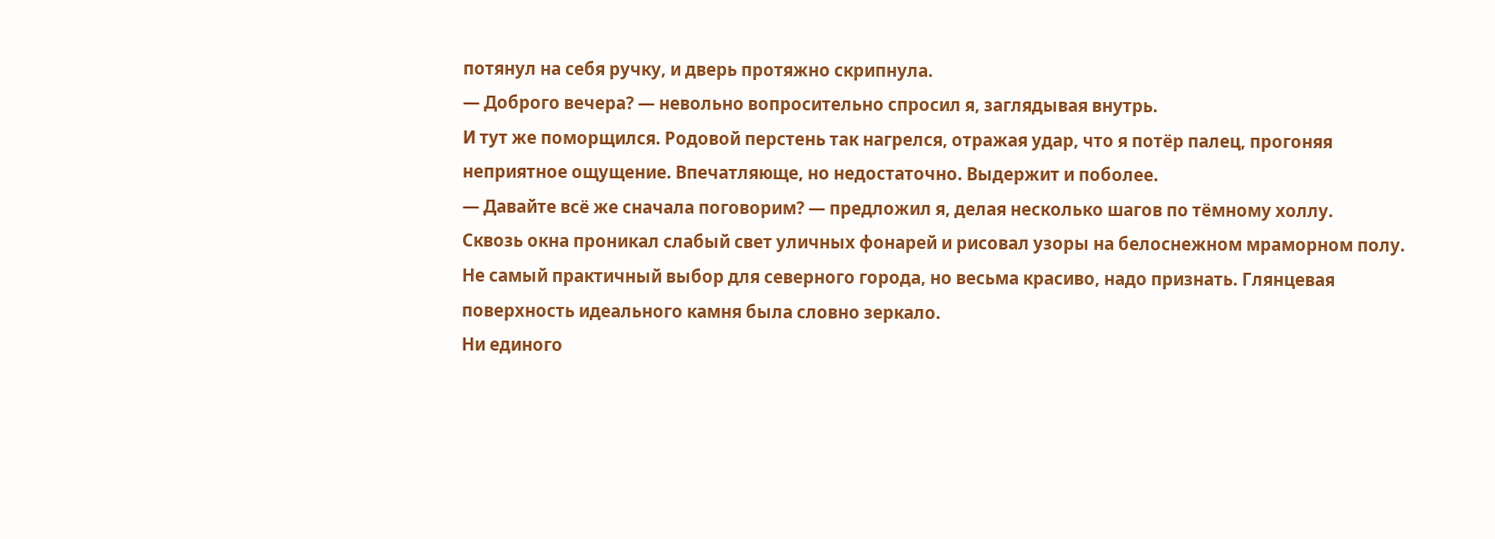потянул на себя ручку, и дверь протяжно скрипнула.
— Доброго вечера? — невольно вопросительно спросил я, заглядывая внутрь.
И тут же поморщился. Родовой перстень так нагрелся, отражая удар, что я потёр палец, прогоняя неприятное ощущение. Впечатляюще, но недостаточно. Выдержит и поболее.
— Давайте всё же сначала поговорим? — предложил я, делая несколько шагов по тёмному холлу.
Сквозь окна проникал слабый свет уличных фонарей и рисовал узоры на белоснежном мраморном полу. Не самый практичный выбор для северного города, но весьма красиво, надо признать. Глянцевая поверхность идеального камня была словно зеркало.
Ни единого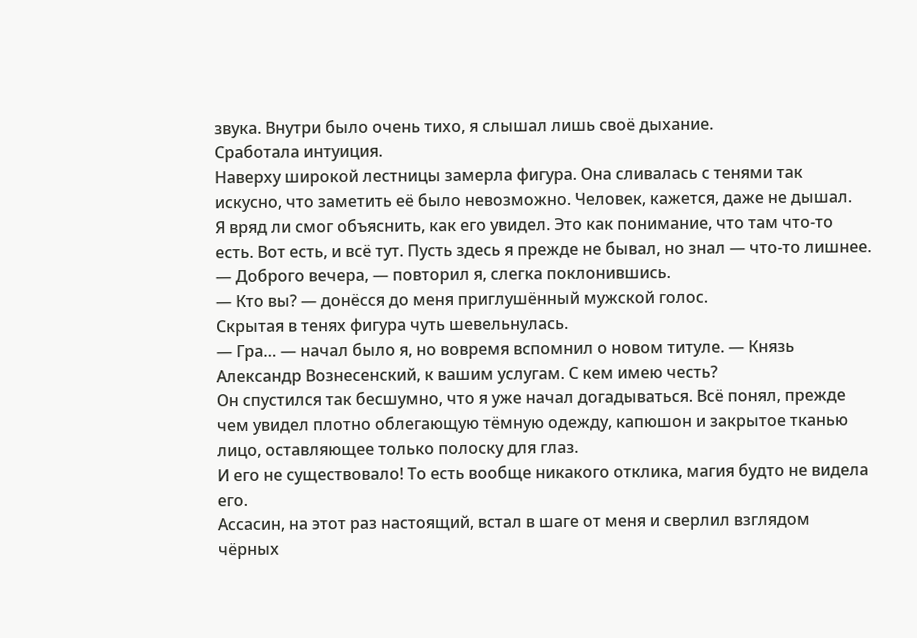звука. Внутри было очень тихо, я слышал лишь своё дыхание.
Сработала интуиция.
Наверху широкой лестницы замерла фигура. Она сливалась с тенями так искусно, что заметить её было невозможно. Человек, кажется, даже не дышал.
Я вряд ли смог объяснить, как его увидел. Это как понимание, что там что-то есть. Вот есть, и всё тут. Пусть здесь я прежде не бывал, но знал — что-то лишнее.
— Доброго вечера, — повторил я, слегка поклонившись.
— Кто вы? — донёсся до меня приглушённый мужской голос.
Скрытая в тенях фигура чуть шевельнулась.
— Гра… — начал было я, но вовремя вспомнил о новом титуле. — Князь Александр Вознесенский, к вашим услугам. С кем имею честь?
Он спустился так бесшумно, что я уже начал догадываться. Всё понял, прежде чем увидел плотно облегающую тёмную одежду, капюшон и закрытое тканью лицо, оставляющее только полоску для глаз.
И его не существовало! То есть вообще никакого отклика, магия будто не видела его.
Ассасин, на этот раз настоящий, встал в шаге от меня и сверлил взглядом чёрных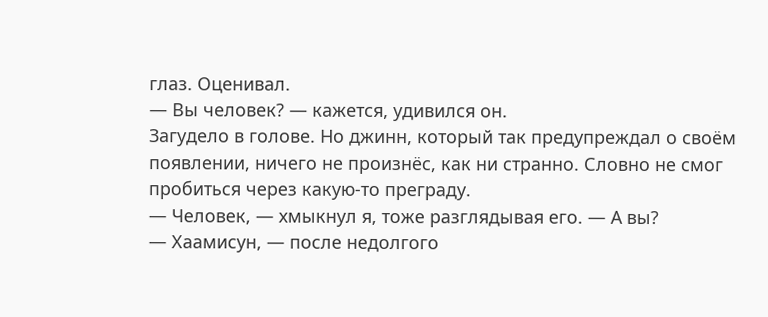глаз. Оценивал.
— Вы человек? — кажется, удивился он.
Загудело в голове. Но джинн, который так предупреждал о своём появлении, ничего не произнёс, как ни странно. Словно не смог пробиться через какую-то преграду.
— Человек, — хмыкнул я, тоже разглядывая его. — А вы?
— Хаамисун, — после недолгого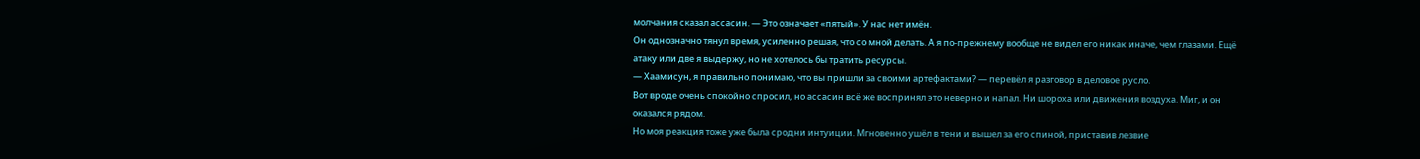молчания сказал ассасин. — Это означает «пятый». У нас нет имён.
Он однозначно тянул время, усиленно решая, что со мной делать. А я по-прежнему вообще не видел его никак иначе, чем глазами. Ещё атаку или две я выдержу, но не хотелось бы тратить ресурсы.
— Хаамисун, я правильно понимаю, что вы пришли за своими артефактами? — перевёл я разговор в деловое русло.
Вот вроде очень спокойно спросил, но ассасин всё же воспринял это неверно и напал. Ни шороха или движения воздуха. Миг, и он оказался рядом.
Но моя реакция тоже уже была сродни интуиции. Мгновенно ушёл в тени и вышел за его спиной, приставив лезвие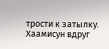трости к затылку. Хаамисун вдруг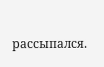рассыпался.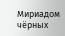Мириадом чёрных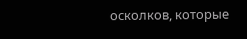осколков, которые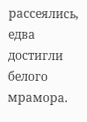рассеялись, едва достигли белого мрамора.